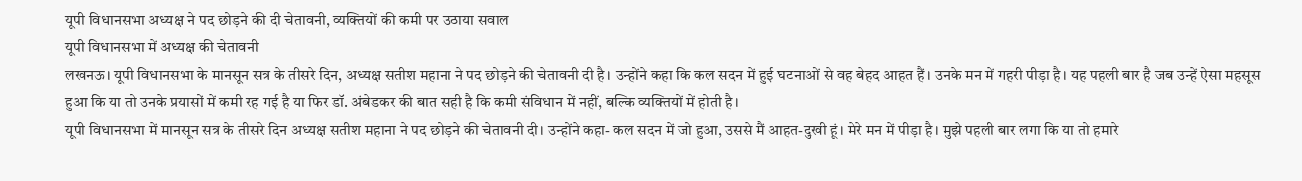यूपी विधानसभा अध्यक्ष ने पद छोड़ने की दी चेतावनी, व्यक्तियों की कमी पर उठाया सवाल
यूपी विधानसभा में अध्यक्ष की चेतावनी
लखनऊ। यूपी विधानसभा के मानसून सत्र के तीसरे दिन, अध्यक्ष सतीश महाना ने पद छोड़ने की चेतावनी दी है। उन्होंने कहा कि कल सदन में हुई घटनाओं से वह बेहद आहत हैं। उनके मन में गहरी पीड़ा है। यह पहली बार है जब उन्हें ऐसा महसूस हुआ कि या तो उनके प्रयासों में कमी रह गई है या फिर डॉ. अंबेडकर की बात सही है कि कमी संविधान में नहीं, बल्कि व्यक्तियों में होती है।
यूपी विधानसभा में मानसून सत्र के तीसरे दिन अध्यक्ष सतीश महाना ने पद छोड़ने की चेतावनी दी। उन्होंने कहा- कल सदन में जो हुआ, उससे मैं आहत-दुखी हूं। मेरे मन में पीड़ा है। मुझे पहली बार लगा कि या तो हमारे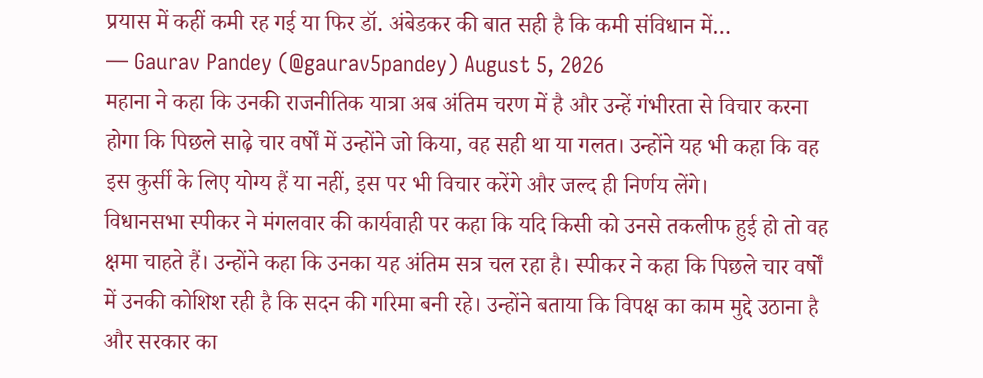प्रयास में कहीं कमी रह गई या फिर डॉ. अंबेडकर की बात सही है कि कमी संविधान में…
— Gaurav Pandey (@gaurav5pandey) August 5, 2026
महाना ने कहा कि उनकी राजनीतिक यात्रा अब अंतिम चरण में है और उन्हें गंभीरता से विचार करना होगा कि पिछले साढ़े चार वर्षों में उन्होंने जो किया, वह सही था या गलत। उन्होंने यह भी कहा कि वह इस कुर्सी के लिए योग्य हैं या नहीं, इस पर भी विचार करेंगे और जल्द ही निर्णय लेंगे।
विधानसभा स्पीकर ने मंगलवार की कार्यवाही पर कहा कि यदि किसी को उनसे तकलीफ हुई हो तो वह क्षमा चाहते हैं। उन्होंने कहा कि उनका यह अंतिम सत्र चल रहा है। स्पीकर ने कहा कि पिछले चार वर्षों में उनकी कोशिश रही है कि सदन की गरिमा बनी रहे। उन्होंने बताया कि विपक्ष का काम मुद्दे उठाना है और सरकार का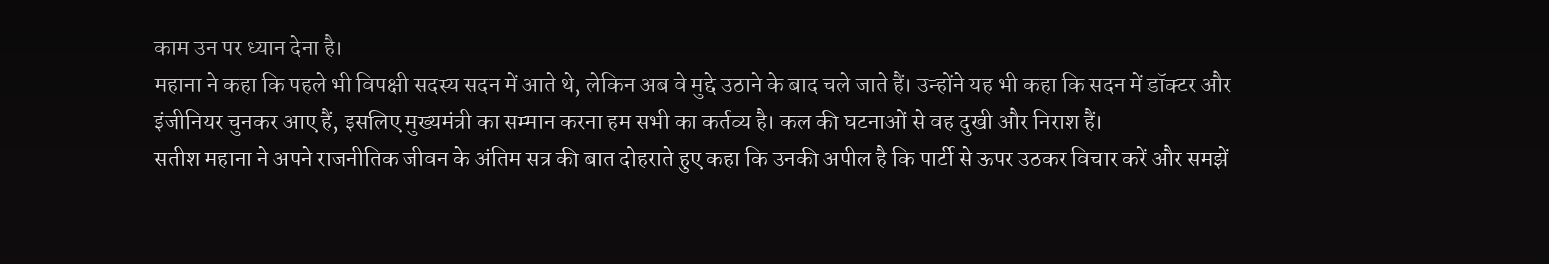काम उन पर ध्यान देना है।
महाना ने कहा कि पहले भी विपक्षी सदस्य सदन में आते थे, लेकिन अब वे मुद्दे उठाने के बाद चले जाते हैं। उन्होंने यह भी कहा कि सदन में डॉक्टर और इंजीनियर चुनकर आए हैं, इसलिए मुख्यमंत्री का सम्मान करना हम सभी का कर्तव्य है। कल की घटनाओं से वह दुखी और निराश हैं।
सतीश महाना ने अपने राजनीतिक जीवन के अंतिम सत्र की बात दोहराते हुए कहा कि उनकी अपील है कि पार्टी से ऊपर उठकर विचार करें और समझें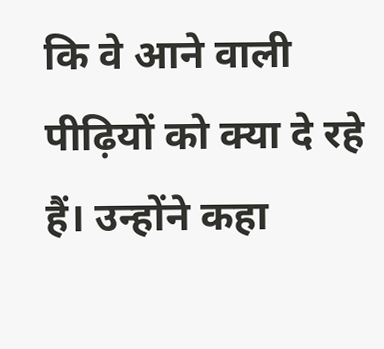कि वे आने वाली पीढ़ियों को क्या दे रहे हैं। उन्होंने कहा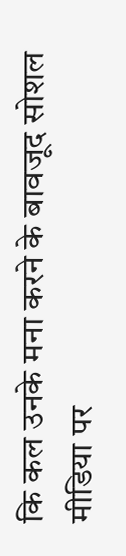कि कल उनके मना करने के बावजूद सोशल मीडिया पर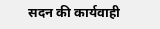सदन की कार्यवाही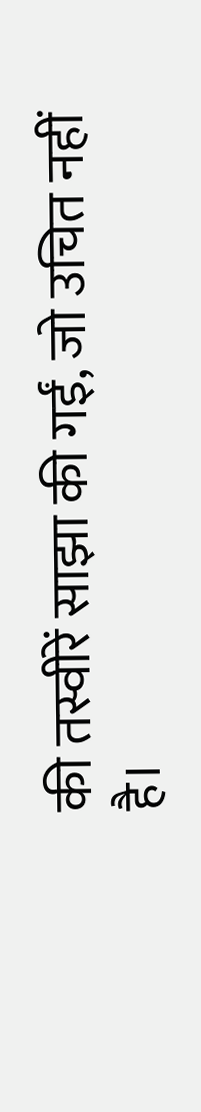की तस्वीरें साझा की गईं, जो उचित नहीं है।